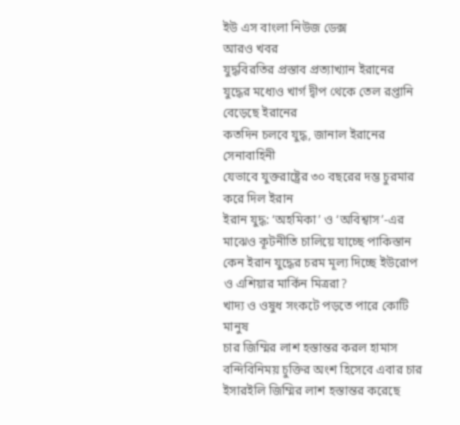ইউ এস বাংলা নিউজ ডেক্স
আরও খবর
যুদ্ধবিরতির প্রস্তাব প্রত্যাখ্যান ইরানের
যুদ্ধের মধ্যেও খার্গ দ্বীপ থেকে তেল রপ্তানি বেড়েছে ইরানের
কতদিন চলবে যুদ্ধ, জানাল ইরানের সেনাবাহিনী
যেভাবে যুক্তরাষ্ট্রের ৩০ বছরের দম্ভ চুরমার করে দিল ইরান
ইরান যুদ্ধ: ‘অহমিকা’ ও ‘অবিশ্বাস’-এর মাঝেও কূটনীতি চালিয়ে যাচ্ছে পাকিস্তান
কেন ইরান যুদ্ধের চরম মূল্য দিচ্ছে ইউরোপ ও এশিয়ার মার্কিন মিত্ররা?
খাদ্য ও ওষুধ সংকটে পড়তে পারে কোটি মানুষ
চার জিম্মির লাশ হস্তান্তর করল হামাস
বন্দিবিনিময় চুক্তির অংশ হিসেবে এবার চার ইসারইলি জিম্মির লাশ হস্তান্তর করেছে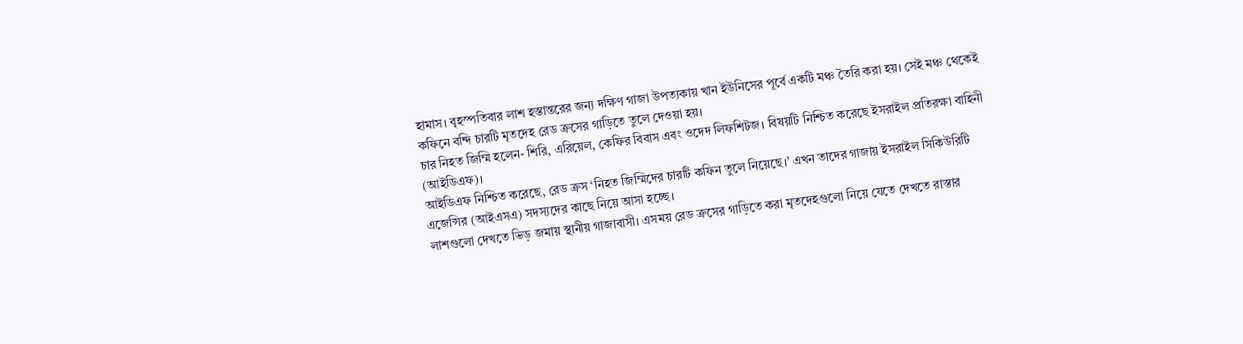হামাস। বৃহস্পতিবার লাশ হস্তান্তরের জন্য দক্ষিণ গাজা উপত্যকায় খান ইউনিসের পূর্বে একটি মঞ্চ তৈরি করা হয়। সেই মঞ্চ থেকেই কফিনে বন্দি চারটি মৃতদেহ রেড ক্রসের গাড়িতে তুলে দেওয়া হয়।
চার নিহত জিম্মি হলেন- শিরি, এরিয়েল, কেফির বিবাস এবং ওদেদ লিফশিটজ। বিষয়টি নিশ্চিত করেছে ইসরাইল প্রতিরক্ষা বাহিনী (আইডিএফ)।
আইডিএফ নিশ্চিত করেছে, রেড ক্রস ‘নিহত জিম্মিদের চারটি কফিন তুলে নিয়েছে।’ এখন তাদের গাজায় ইসরাইল সিকিউরিটি এজেন্সির (আইএসএ) সদস্যদের কাছে নিয়ে আসা হচ্ছে।
লাশগুলো দেখতে ভিড় জমায় স্থানীয় গাজাবাসী। এসময় রেড ক্রসের গাড়িতে করা মৃতদেহগুলো নিয়ে যেতে দেখতে রাস্তার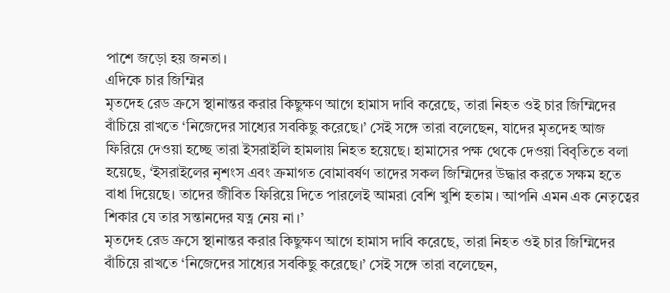পাশে জড়ো হয় জনতা।
এদিকে চার জিম্মির
মৃতদেহ রেড ক্রসে স্থানান্তর করার কিছুক্ষণ আগে হামাস দাবি করেছে, তারা নিহত ওই চার জিম্মিদের বাঁচিয়ে রাখতে ‘নিজেদের সাধ্যের সবকিছু করেছে।’ সেই সঙ্গে তারা বলেছেন, যাদের মৃতদেহ আজ ফিরিয়ে দেওয়া হচ্ছে তারা ইসরাইলি হামলায় নিহত হয়েছে। হামাসের পক্ষ থেকে দেওয়া বিবৃতিতে বলা হয়েছে, ‘ইসরাইলের নৃশংস এবং ক্রমাগত বোমাবর্ষণ তাদের সকল জিম্মিদের উদ্ধার করতে সক্ষম হতে বাধা দিয়েছে। তাদের জীবিত ফিরিয়ে দিতে পারলেই আমরা বেশি খুশি হতাম। আপনি এমন এক নেতৃত্বের শিকার যে তার সন্তানদের যত্ন নেয় না।’
মৃতদেহ রেড ক্রসে স্থানান্তর করার কিছুক্ষণ আগে হামাস দাবি করেছে, তারা নিহত ওই চার জিম্মিদের বাঁচিয়ে রাখতে ‘নিজেদের সাধ্যের সবকিছু করেছে।’ সেই সঙ্গে তারা বলেছেন,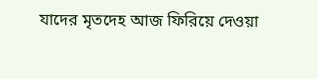যাদের মৃতদেহ আজ ফিরিয়ে দেওয়া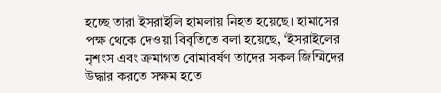হচ্ছে তারা ইসরাইলি হামলায় নিহত হয়েছে। হামাসের পক্ষ থেকে দেওয়া বিবৃতিতে বলা হয়েছে, ‘ইসরাইলের নৃশংস এবং ক্রমাগত বোমাবর্ষণ তাদের সকল জিম্মিদের উদ্ধার করতে সক্ষম হতে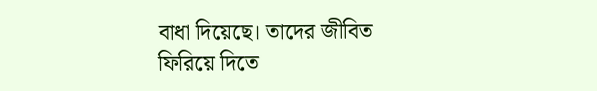বাধা দিয়েছে। তাদের জীবিত ফিরিয়ে দিতে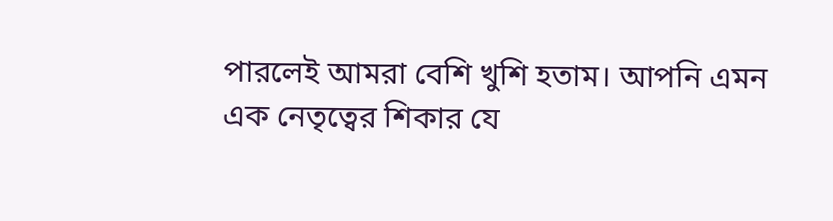পারলেই আমরা বেশি খুশি হতাম। আপনি এমন এক নেতৃত্বের শিকার যে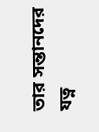তার সন্তানদের যত্ন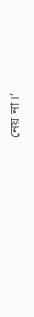নেয় না।’